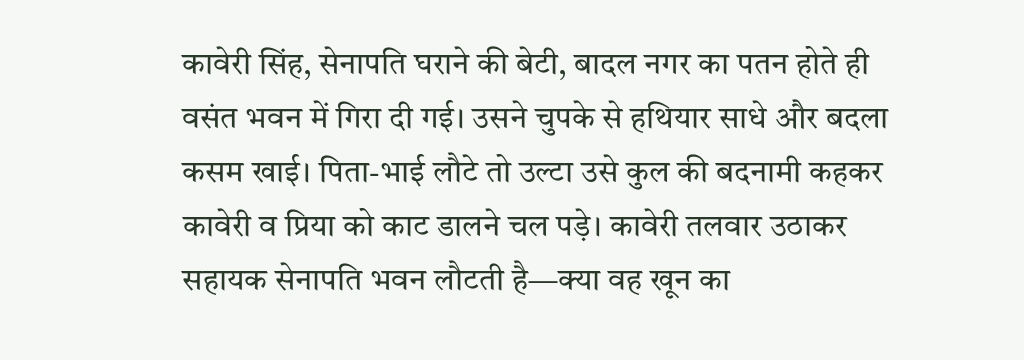कावेरी सिंह, सेनापति घराने की बेटी, बादल नगर का पतन होते ही वसंत भवन में गिरा दी गई। उसने चुपके से हथियार साधे और बदला कसम खाई। पिता-भाई लौटे तो उल्टा उसे कुल की बदनामी कहकर कावेरी व प्रिया को काट डालने चल पड़े। कावेरी तलवार उठाकर सहायक सेनापति भवन लौटती है—क्या वह खून का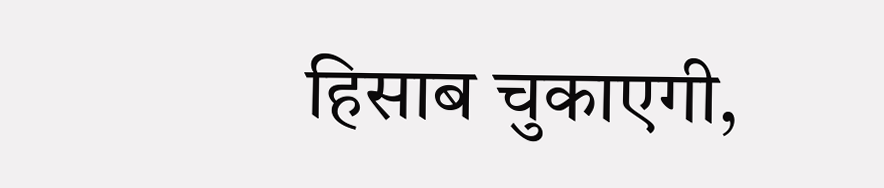हिसाब चुकाएगी,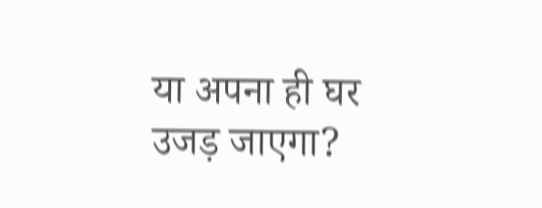या अपना ही घर उजड़ जाएगा?